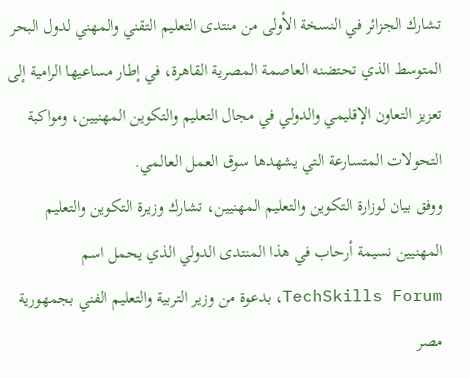تشارك الجزائر في النسخة الأولى من منتدى التعليم التقني والمهني لدول البحر المتوسط الذي تحتضنه العاصمة المصرية القاهرة، في إطار مساعيها الرامية إلى تعزيز التعاون الإقليمي والدولي في مجال التعليم والتكوين المهنيين، ومواكبة التحولات المتسارعة التي يشهدها سوق العمل العالمي.
ووفق بيان لوزارة التكوين والتعليم المهنيين، تشارك وزيرة التكوين والتعليم المهنيين نسيمة أرحاب في هذا المنتدى الدولي الذي يحمل اسم TechSkills Forum، بدعوة من وزير التربية والتعليم الفني بجمهورية مصر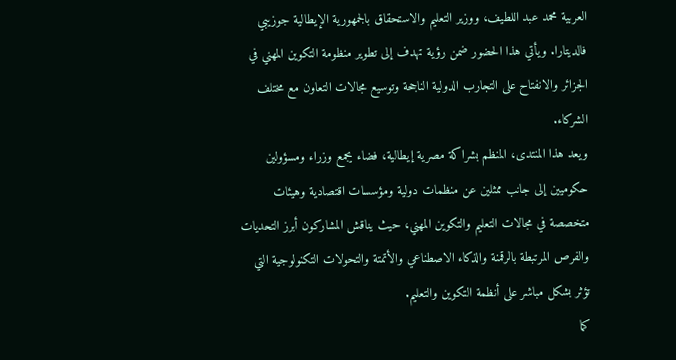العربية محمد عبد اللطيف، ووزير التعليم والاستحقاق بالجمهورية الإيطالية جوزيبي فالديتارا. ويأتي هذا الحضور ضمن رؤية تهدف إلى تطوير منظومة التكوين المهني في الجزائر والانفتاح على التجارب الدولية الناجحة وتوسيع مجالات التعاون مع مختلف الشركاء.
ويعد هذا المنتدى، المنظم بشراكة مصرية إيطالية، فضاء يجمع وزراء ومسؤولين حكوميين إلى جانب ممثلين عن منظمات دولية ومؤسسات اقتصادية وهيئات متخصصة في مجالات التعليم والتكوين المهني، حيث يناقش المشاركون أبرز التحديات والفرص المرتبطة بالرقمنة والذكاء الاصطناعي والأتمتة والتحولات التكنولوجية التي تؤثر بشكل مباشر على أنظمة التكوين والتعليم.
كما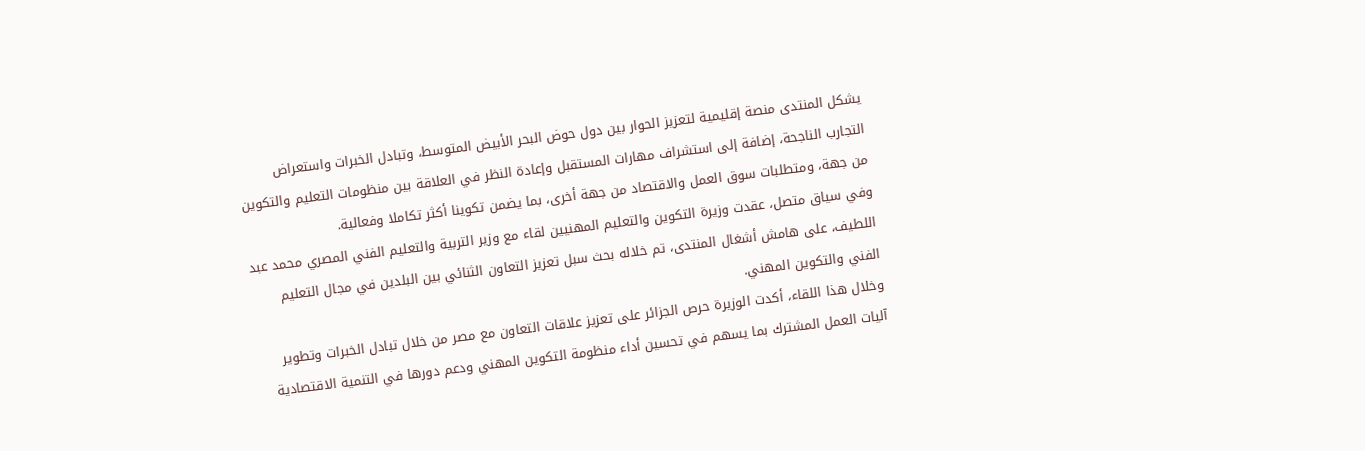يشكل المنتدى منصة إقليمية لتعزيز الحوار بين دول حوض البحر الأبيض المتوسط، وتبادل الخبرات واستعراض التجارب الناجحة، إضافة إلى استشراف مهارات المستقبل وإعادة النظر في العلاقة بين منظومات التعليم والتكوين من جهة، ومتطلبات سوق العمل والاقتصاد من جهة أخرى، بما يضمن تكوينا أكثر تكاملا وفعالية.
وفي سياق متصل، عقدت وزيرة التكوين والتعليم المهنيين لقاء مع وزير التربية والتعليم الفني المصري محمد عبد اللطيف، على هامش أشغال المنتدى، تم خلاله بحث سبل تعزيز التعاون الثنائي بين البلدين في مجال التعليم الفني والتكوين المهني.
وخلال هذا اللقاء، أكدت الوزيرة حرص الجزائر على تعزيز علاقات التعاون مع مصر من خلال تبادل الخبرات وتطوير آليات العمل المشترك بما يسهم في تحسين أداء منظومة التكوين المهني ودعم دورها في التنمية الاقتصادية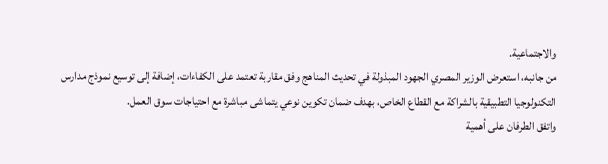والاجتماعية.
من جانبه، استعرض الوزير المصري الجهود المبذولة في تحديث المناهج وفق مقاربة تعتمد على الكفاءات، إضافة إلى توسيع نموذج مدارس التكنولوجيا التطبيقية بالشراكة مع القطاع الخاص، بهدف ضمان تكوين نوعي يتماشى مباشرة مع احتياجات سوق العمل.
واتفق الطرفان على أهمية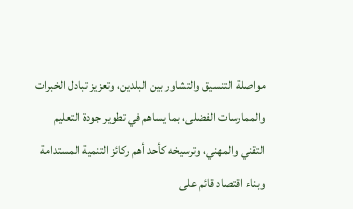مواصلة التنسيق والتشاور بين البلدين، وتعزيز تبادل الخبرات والممارسات الفضلى، بما يساهم في تطوير جودة التعليم التقني والمهني، وترسيخه كأحد أهم ركائز التنمية المستدامة وبناء اقتصاد قائم على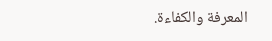المعرفة والكفاءة.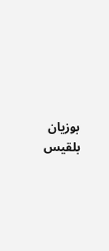بوزيان بلقيس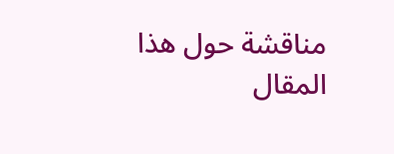مناقشة حول هذا المقال